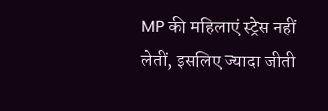MP की महिलाएं स्ट्रेस नहीं लेतीं, इसलिए ज्यादा जीती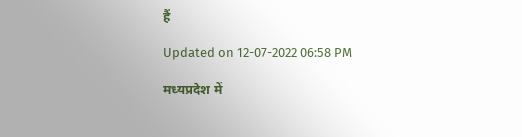हैं

Updated on 12-07-2022 06:58 PM

मध्यप्रदेश में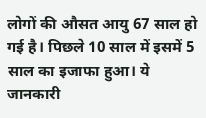लोगों की औसत आयु 67 साल हो गई है। पिछले 10 साल में इसमें 5 साल का इजाफा हुआ। ये जानकारी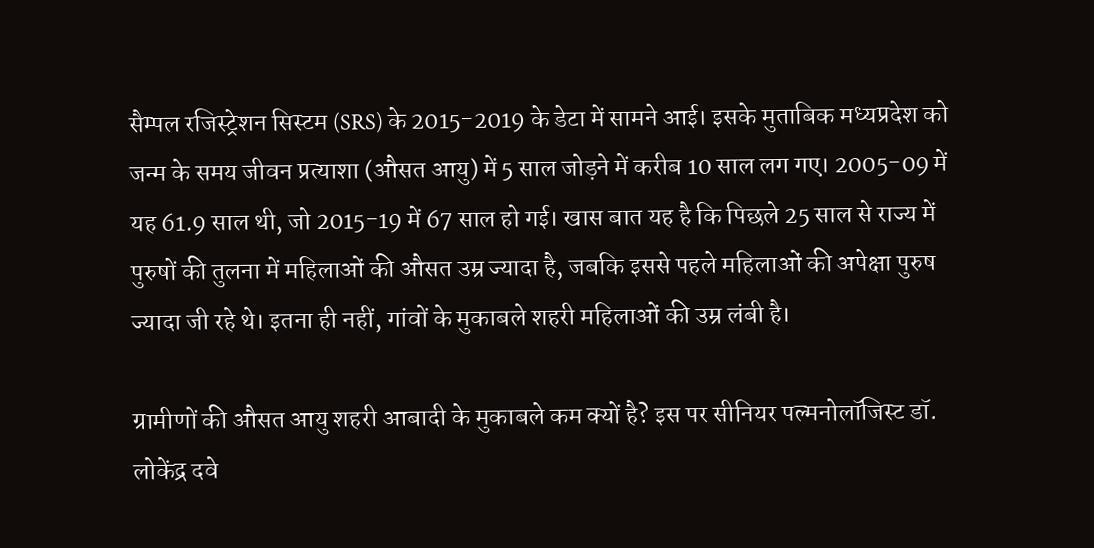सैम्‍पल रजिस्‍ट्रेशन सिस्‍टम (SRS) के 2015-2019 के डेटा में सामने आई। इसके मुताबिक मध्यप्रदेश को जन्‍म के समय जीवन प्रत्‍याशा (औसत आयु) में 5 साल जोड़ने में करीब 10 साल लग गए। 2005-09 में यह 61.9 साल थी, जो 2015-19 में 67 साल हो गई। खास बात यह है कि पिछले 25 साल से राज्य में पुरुषों की तुलना में महिलाओं की औसत उम्र ज्यादा है, जबकि इससे पहले महिलाओं की अपेक्षा पुरुष ज्यादा जी रहे थे। इतना ही नहीं, गांवों के मुकाबले शहरी महिलाओं की उम्र लंबी है।

ग्रामीणों की औसत आयु शहरी आबादी के मुकाबले कम क्यों है? इस पर सीनियर पल्मनोलॉजिस्ट डॉ. लोकेंद्र दवे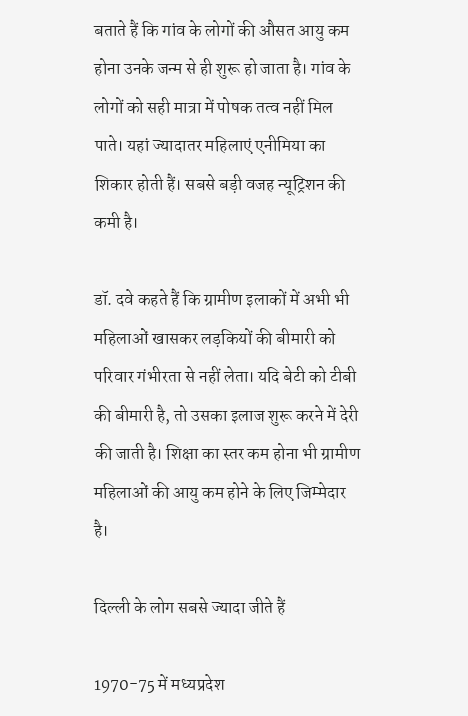बताते हैं कि गांव के लोगों की औसत आयु कम होना उनके जन्म से ही शुरू हो जाता है। गांव के लोगों को सही मात्रा में पोषक तत्व नहीं मिल पाते। यहां ज्यादातर महिलाएं एनीमिया का शिकार होती हैं। सबसे बड़ी वजह न्यूट्रिशन की कमी है।

डॉ. दवे कहते हैं कि ग्रामीण इलाकों में अभी भी महिलाओं खासकर लड़कियों की बीमारी को परिवार गंभीरता से नहीं लेता। यदि बेटी को टीबी की बीमारी है, तो उसका इलाज शुरू करने में देरी की जाती है। शिक्षा का स्तर कम होना भी ग्रामीण महिलाओं की आयु कम होने के लिए जिम्मेदार है।

दिल्ली के लोग सबसे ज्यादा जीते हैं

1970-75 में मध्यप्रदेश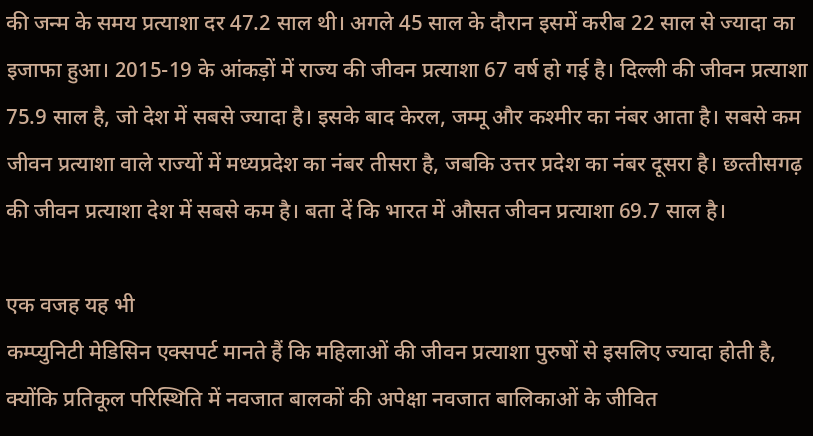की जन्‍म के समय प्रत्‍याशा दर 47.2 साल थी। अगले 45 साल के दौरान इसमें करीब 22 साल से ज्यादा का इजाफा हुआ। 2015-19 के आंकड़ों में राज्य की जीवन प्रत्‍याशा 67 वर्ष हो गई है। दिल्‍ली की जीवन प्रत्‍याशा 75.9 साल है, जो देश में सबसे ज्‍यादा है। इसके बाद केरल, जम्‍मू और कश्‍मीर का नंबर आता है। सबसे कम जीवन प्रत्‍याशा वाले राज्‍यों में मध्यप्रदेश का नंबर तीसरा है, जबकि उत्तर प्रदेश का नंबर दूसरा है। छत्‍तीसगढ़ की जीवन प्रत्‍याशा देश में सबसे कम है। बता दें कि भारत में औसत जीवन प्रत्याशा 69.7 साल है।

एक वजह यह भी
कम्प्युनिटी मेडिसिन एक्सपर्ट मानते हैं कि महिलाओं की जीवन प्रत्याशा पुरुषों से इसलिए ज्यादा होती है, क्योंकि प्रतिकूल परिस्थिति में नवजात बालकों की अपेक्षा नवजात बालिकाओं के जीवित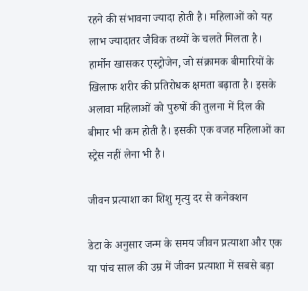रहने की संभावना ज्यादा होती है। महिलाओं को यह लाभ ज्यादातर जैविक तथ्यों के चलते मिलता है। हार्मोन खासकर एस्ट्रोजेन, जो संक्रामक बीमारियों के खिलाफ शरीर की प्रतिरोधक क्षमता बढ़ाता है। इसके अलावा महिलाओं को पुरुषों की तुलना में दिल की बीमार भी कम होती है। इसकी एक वजह महिलाओं का स्ट्रेस नहीं लेना भी है।

जीवन प्रत्‍याशा का शिशु मृत्यु दर से कनेक्‍शन

डेटा के अनुसार जन्‍म के समय जीवन प्रत्‍याशा और एक या पांच साल की उम्र में जीवन प्रत्‍याशा में सबसे बड़ा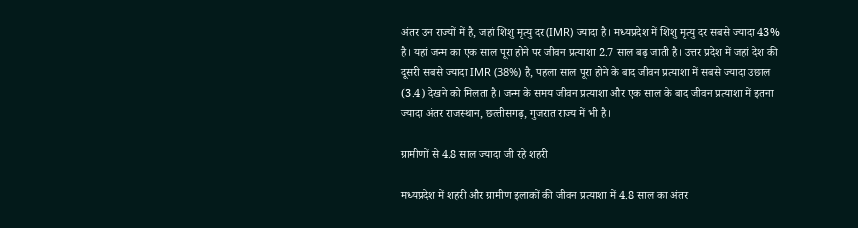अंतर उन राज्‍यों में है, जहां शिशु मृत्यु दर(IMR) ज्‍यादा है। मध्यप्रदेश में शिशु मृत्यु दर सबसे ज्यादा 43% है। यहां जन्‍म का एक साल पूरा होने पर जीवन प्रत्‍याशा 2.7 साल बढ़ जाती है। उत्तर प्रदेश में जहां देश की दूसरी सबसे ज्‍यादा IMR (38%) है, पहला साल पूरा होने के बाद जीवन प्रत्‍याशा में सबसे ज्‍यादा उछाल (3.4) देखने को मिलता है। जन्‍म के समय जीवन प्रत्‍याशा और एक साल के बाद जीवन प्रत्‍याशा में इतना ज्‍यादा अंतर राजस्‍थान, छत्‍तीसगढ़, गुजरात राज्य में भी है।

ग्रामीणों से 4.8 साल ज्यादा जी रहे शहरी

मध्यप्रदेश में शहरी और ग्रामीण इलाकों की जीवन प्रत्‍याशा में 4.8 साल का अंतर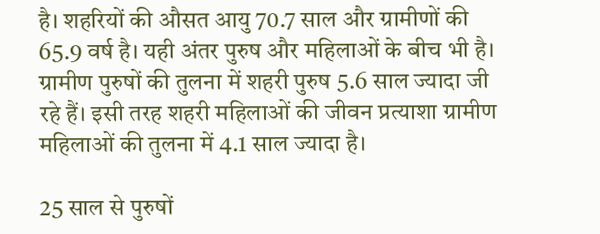है। शहरियों की औसत आयु 70.7 साल और ग्रामीणों की 65.9 वर्ष है। यही अंतर पुरुष और महिलाओं के बीच भी है। ग्रामीण पुरुषों की तुलना में शहरी पुरुष 5.6 साल ज्यादा जी रहे हैं। इसी तरह शहरी महिलाओं की जीवन प्रत्याशा ग्रामीण महिलाओं की तुलना में 4.1 साल ज्यादा है।

25 साल से पुरुषों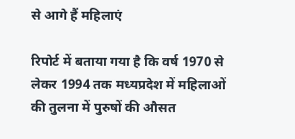से आगे हैं महिलाएं

रिपोर्ट में बताया गया है कि वर्ष 1970 से लेकर 1994 तक मध्यप्रदेश में महिलाओं की तुलना में पुरुषों की औसत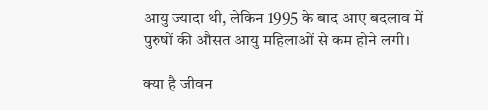आयु ज्यादा थी, लेकिन 1995 के बाद आए बदलाव में पुरुषों की औसत आयु महिलाओं से कम होने लगी।

क्या है जीवन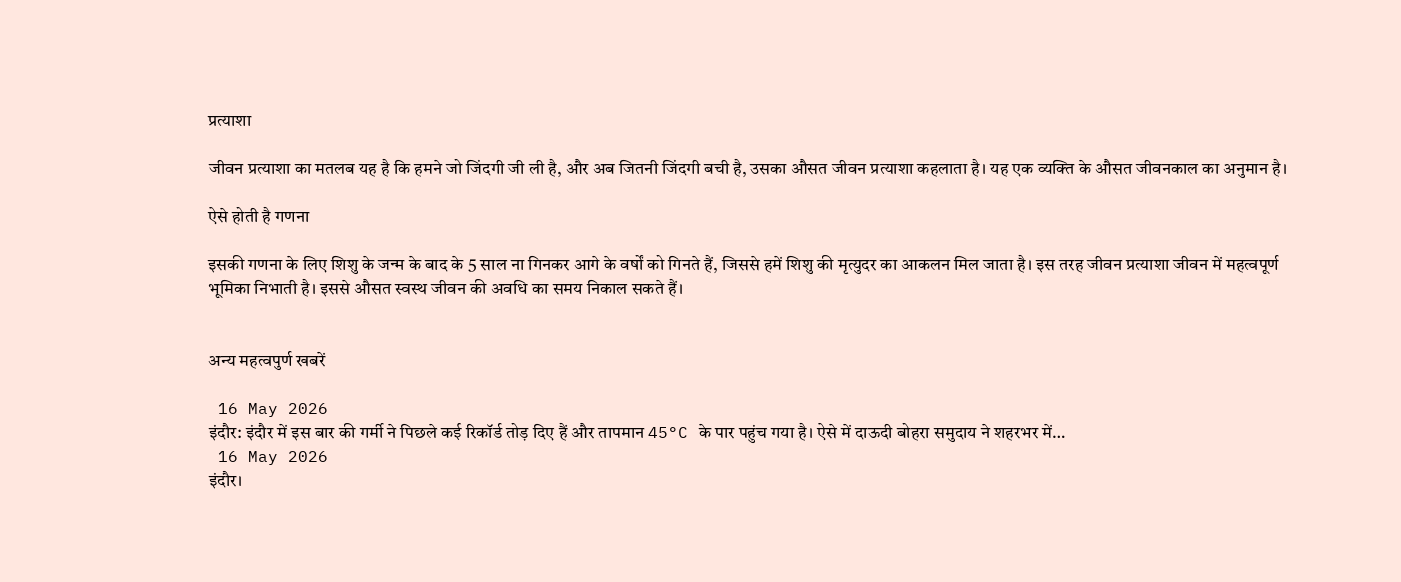प्रत्याशा

जीवन प्रत्याशा का मतलब यह है कि हमने जो जिंदगी जी ली है, और अब जितनी जिंदगी बची है, उसका औसत जीवन प्रत्याशा कहलाता है। यह एक व्यक्ति के औसत जीवनकाल का अनुमान है।

ऐसे होती है गणना

इसकी गणना के लिए शिशु के जन्म के बाद के 5 साल ना गिनकर आगे के वर्षों को गिनते हैं, जिससे हमें शिशु की मृत्युदर का आकलन मिल जाता है। इस तरह जीवन प्रत्याशा जीवन में महत्वपूर्ण भूमिका निभाती है। इससे औसत स्वस्थ जीवन की अवधि का समय निकाल सकते हैं।


अन्य महत्वपुर्ण खबरें

 16 May 2026
इंदौर: इंदौर में इस बार की गर्मी ने पिछले कई रिकॉर्ड तोड़ दिए हैं और तापमान 45°C के पार पहुंच गया है। ऐसे में दाऊदी बोहरा समुदाय ने शहरभर में…
 16 May 2026
इंदौर।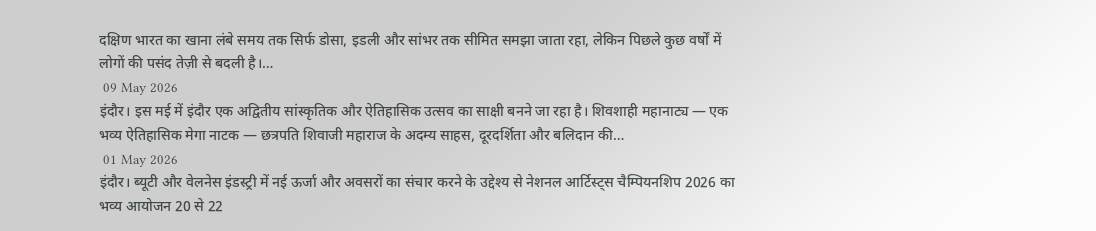दक्षिण भारत का खाना लंबे समय तक सिर्फ डोसा, इडली और सांभर तक सीमित समझा जाता रहा, लेकिन पिछले कुछ वर्षों में लोगों की पसंद तेज़ी से बदली है।…
 09 May 2026
इंदौर। इस मई में इंदौर एक अद्वितीय सांस्कृतिक और ऐतिहासिक उत्सव का साक्षी बनने जा रहा है। शिवशाही महानाट्य — एक भव्य ऐतिहासिक मेगा नाटक — छत्रपति शिवाजी महाराज के अदम्य साहस, दूरदर्शिता और बलिदान की…
 01 May 2026
इंदौर। ब्यूटी और वेलनेस इंडस्ट्री में नई ऊर्जा और अवसरों का संचार करने के उद्देश्य से नेशनल आर्टिस्ट्स चैम्पियनशिप 2026 का भव्य आयोजन 20 से 22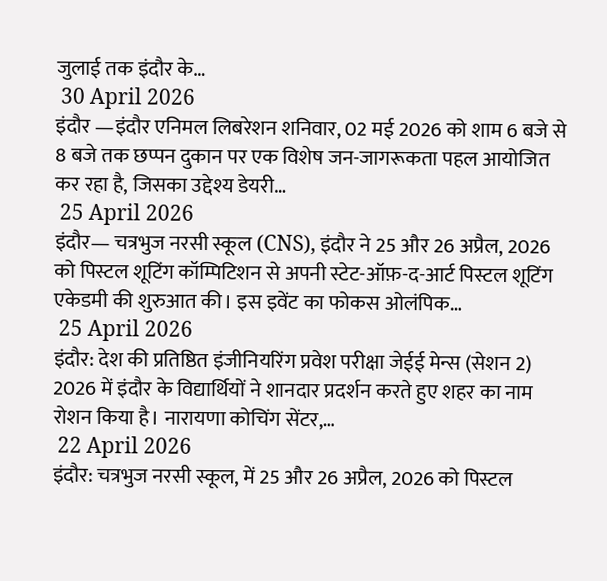जुलाई तक इंदौर के…
 30 April 2026
इंदौर —इंदौर एनिमल लिबरेशन शनिवार, 02 मई 2026 को शाम 6 बजे से 8 बजे तक छप्पन दुकान पर एक विशेष जन-जागरूकता पहल आयोजित कर रहा है, जिसका उद्देश्य डेयरी…
 25 April 2026
इंदौर— चत्रभुज नरसी स्कूल (CNS), इंदौर ने 25 और 26 अप्रैल, 2026 को पिस्टल शूटिंग कॉम्पिटिशन से अपनी स्टेट-ऑफ़-द-आर्ट पिस्टल शूटिंग एकेडमी की शुरुआत की। इस इवेंट का फोकस ओलंपिक…
 25 April 2026
इंदौर: देश की प्रतिष्ठित इंजीनियरिंग प्रवेश परीक्षा जेईई मेन्स (सेशन 2) 2026 में इंदौर के विद्यार्थियों ने शानदार प्रदर्शन करते हुए शहर का नाम रोशन किया है। नारायणा कोचिंग सेंटर,…
 22 April 2026
इंदौर: चत्रभुज नरसी स्कूल, में 25 और 26 अप्रैल, 2026 को पिस्टल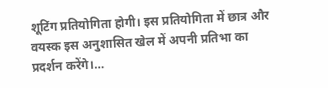शूटिंग प्रतियोगिता होगी। इस प्रतियोगिता में छात्र और वयस्क इस अनुशासित खेल में अपनी प्रतिभा का प्रदर्शन करेंगे।…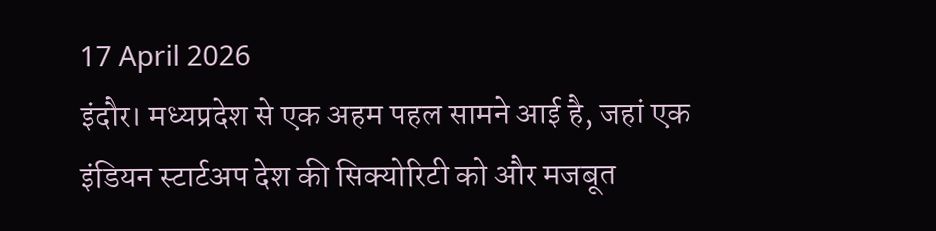17 April 2026
इंदौर। मध्यप्रदेश से एक अहम पहल सामने आई है, जहां एक इंडियन स्टार्टअप देश की सिक्योरिटी को और मजबूत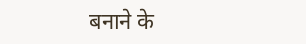बनाने के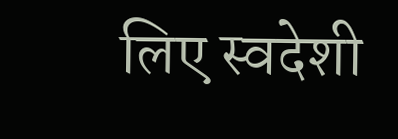लिए स्वदेशी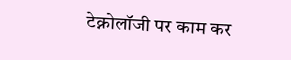टेक्नोलॉजी पर काम कर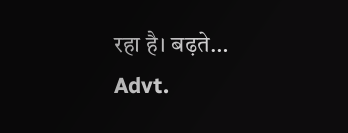रहा है। बढ़ते…
Advt.